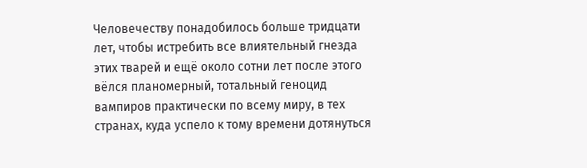Человечеству понадобилось больше тридцати лет, чтобы истребить все влиятельный гнезда этих тварей и ещё около сотни лет после этого вёлся планомерный, тотальный геноцид вампиров практически по всему миру, в тех странах, куда успело к тому времени дотянуться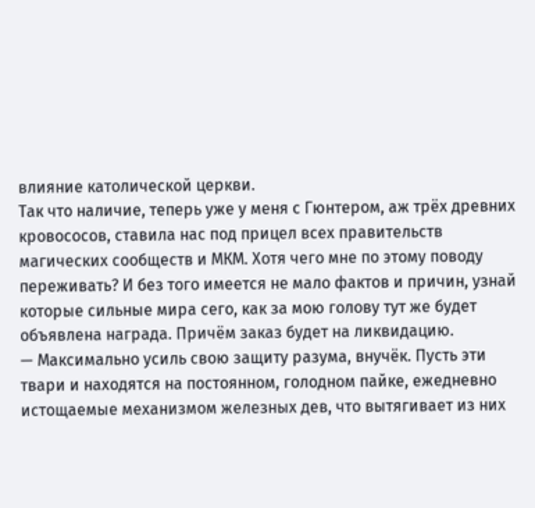влияние католической церкви.
Так что наличие, теперь уже у меня с Гюнтером, аж трёх древних кровососов, ставила нас под прицел всех правительств магических сообществ и МКМ. Хотя чего мне по этому поводу переживать? И без того имеется не мало фактов и причин, узнай которые сильные мира сего, как за мою голову тут же будет объявлена награда. Причём заказ будет на ликвидацию.
— Максимально усиль свою защиту разума, внучёк. Пусть эти твари и находятся на постоянном, голодном пайке, ежедневно истощаемые механизмом железных дев, что вытягивает из них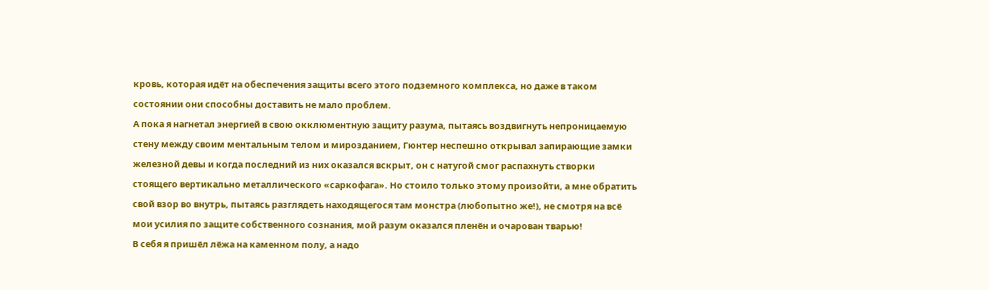кровь, которая идёт на обеспечения защиты всего этого подземного комплекса, но даже в таком состоянии они способны доставить не мало проблем.
А пока я нагнетал энергией в свою окклюментную защиту разума, пытаясь воздвигнуть непроницаемую стену между своим ментальным телом и мирозданием, Гюнтер неспешно открывал запирающие замки железной девы и когда последний из них оказался вскрыт, он с натугой смог распахнуть створки стоящего вертикально металлического «саркофага». Но стоило только этому произойти, а мне обратить свой взор во внутрь, пытаясь разглядеть находящегося там монстра (любопытно же!), не смотря на всё мои усилия по защите собственного сознания, мой разум оказался пленён и очарован тварью!
В себя я пришёл лёжа на каменном полу, а надо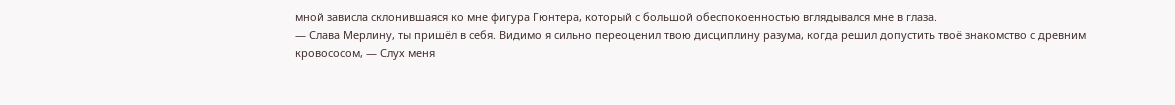мной зависла склонившаяся ко мне фигура Гюнтера, который с большой обеспокоенностью вглядывался мне в глаза.
— Слава Мерлину, ты пришёл в себя. Видимо я сильно переоценил твою дисциплину разума, когда решил допустить твоё знакомство с древним кровососом, — Слух меня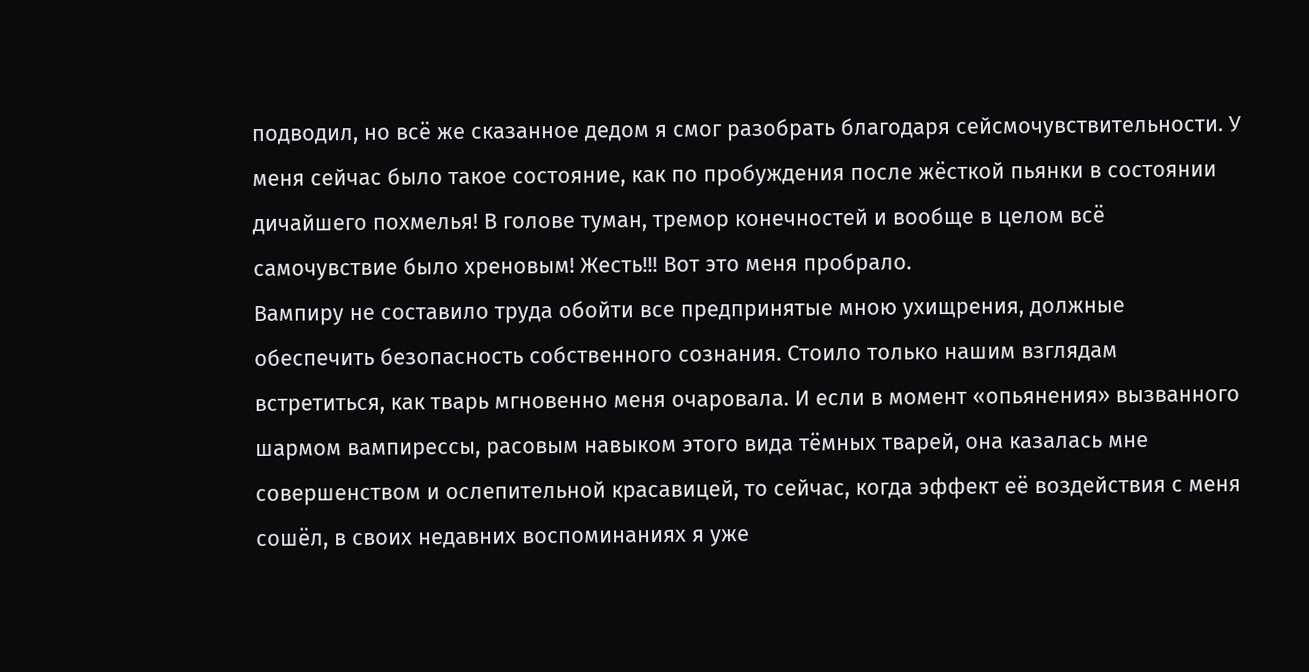подводил, но всё же сказанное дедом я смог разобрать благодаря сейсмочувствительности. У меня сейчас было такое состояние, как по пробуждения после жёсткой пьянки в состоянии дичайшего похмелья! В голове туман, тремор конечностей и вообще в целом всё самочувствие было хреновым! Жесть!!! Вот это меня пробрало.
Вампиру не составило труда обойти все предпринятые мною ухищрения, должные обеспечить безопасность собственного сознания. Стоило только нашим взглядам встретиться, как тварь мгновенно меня очаровала. И если в момент «опьянения» вызванного шармом вампирессы, расовым навыком этого вида тёмных тварей, она казалась мне совершенством и ослепительной красавицей, то сейчас, когда эффект её воздействия с меня сошёл, в своих недавних воспоминаниях я уже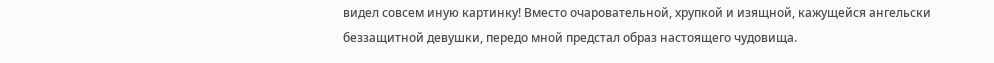видел совсем иную картинку! Вместо очаровательной, хрупкой и изящной, кажущейся ангельски беззащитной девушки, передо мной предстал образ настоящего чудовища.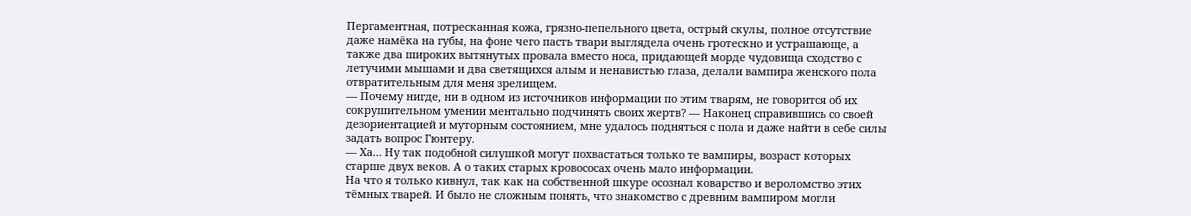Пергаментная, потресканная кожа, грязно-пепельного цвета, острый скулы, полное отсутствие даже намёка на губы, на фоне чего пасть твари выглядела очень гротескно и устрашающе, а также два широких вытянутых провала вместо носа, придающей морде чудовища сходство с летучими мышами и два светящихся алым и ненавистью глаза, делали вампира женского пола отвратительным для меня зрелищем.
— Почему нигде, ни в одном из источников информации по этим тварям, не говорится об их сокрушительном умении ментально подчинять своих жертв? — Наконец справившись со своей дезориентацией и муторным состоянием, мне удалось подняться с пола и даже найти в себе силы задать вопрос Гюнтеру.
— Ха… Ну так подобной силушкой могут похвастаться только те вампиры, возраст которых старше двух веков. А о таких старых кровососах очень мало информации.
На что я только кивнул, так как на собственной шкуре осознал коварство и вероломство этих тёмных тварей. И было не сложным понять, что знакомство с древним вампиром могли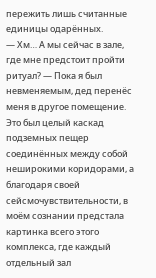пережить лишь считанные единицы одарённых.
— Хм… А мы сейчас в зале, где мне предстоит пройти ритуал? — Пока я был невменяемым, дед перенёс меня в другое помещение. Это был целый каскад подземных пещер соединённых между собой неширокими коридорами, а благодаря своей сейсмочувствительности, в моём сознании предстала картинка всего этого комплекса, где каждый отдельный зал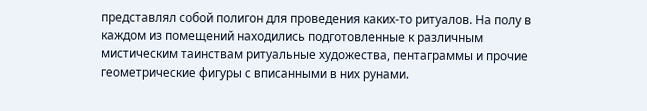представлял собой полигон для проведения каких-то ритуалов. На полу в каждом из помещений находились подготовленные к различным мистическим таинствам ритуальные художества, пентаграммы и прочие геометрические фигуры с вписанными в них рунами.